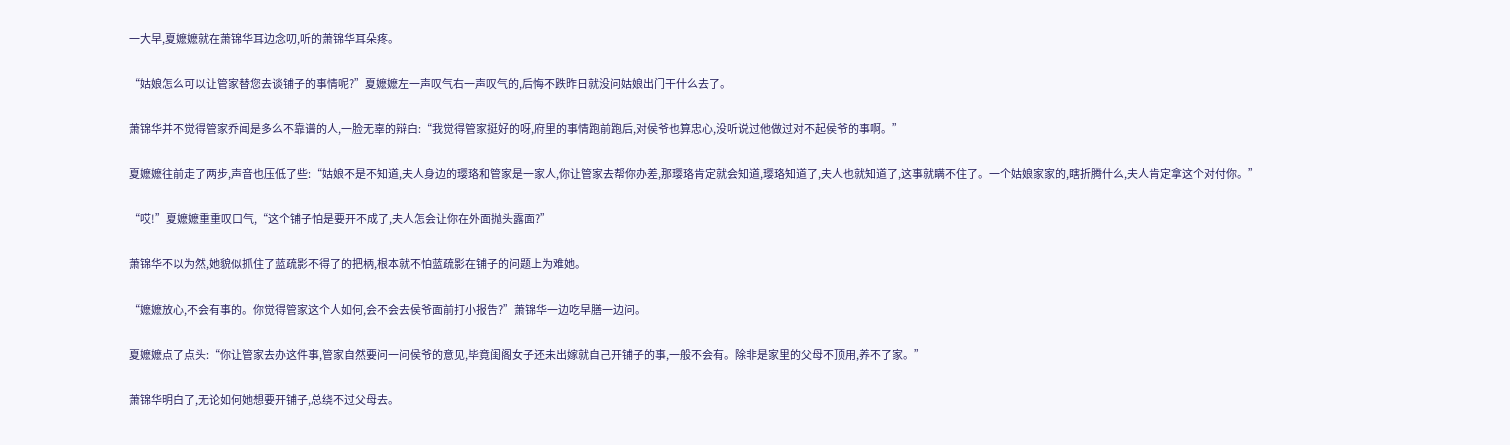一大早,夏嬷嬷就在萧锦华耳边念叨,听的萧锦华耳朵疼。

“姑娘怎么可以让管家替您去谈铺子的事情呢?”夏嬷嬷左一声叹气右一声叹气的,后悔不跌昨日就没问姑娘出门干什么去了。

萧锦华并不觉得管家乔闻是多么不靠谱的人,一脸无辜的辩白:“我觉得管家挺好的呀,府里的事情跑前跑后,对侯爷也算忠心,没听说过他做过对不起侯爷的事啊。”

夏嬷嬷往前走了两步,声音也压低了些:“姑娘不是不知道,夫人身边的璎珞和管家是一家人,你让管家去帮你办差,那璎珞肯定就会知道,璎珞知道了,夫人也就知道了,这事就瞒不住了。一个姑娘家家的,瞎折腾什么,夫人肯定拿这个对付你。”

“哎!”夏嬷嬷重重叹口气,“这个铺子怕是要开不成了,夫人怎会让你在外面抛头露面?”

萧锦华不以为然,她貌似抓住了蓝疏影不得了的把柄,根本就不怕蓝疏影在铺子的问题上为难她。

“嬷嬷放心,不会有事的。你觉得管家这个人如何,会不会去侯爷面前打小报告?”萧锦华一边吃早膳一边问。

夏嬷嬷点了点头:“你让管家去办这件事,管家自然要问一问侯爷的意见,毕竟闺阁女子还未出嫁就自己开铺子的事,一般不会有。除非是家里的父母不顶用,养不了家。”

萧锦华明白了,无论如何她想要开铺子,总绕不过父母去。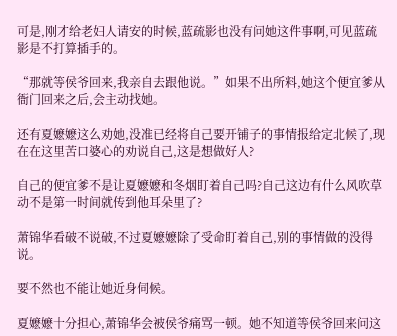可是,刚才给老妇人请安的时候,蓝疏影也没有问她这件事啊,可见蓝疏影是不打算插手的。

“那就等侯爷回来,我亲自去跟他说。”如果不出所料,她这个便宜爹从衙门回来之后,会主动找她。

还有夏嬷嬷这么劝她,没准已经将自己要开铺子的事情报给定北候了,现在在这里苦口婆心的劝说自己,这是想做好人?

自己的便宜爹不是让夏嬷嬷和冬烟盯着自己吗?自己这边有什么风吹草动不是第一时间就传到他耳朵里了?

萧锦华看破不说破,不过夏嬷嬷除了受命盯着自己,别的事情做的没得说。

要不然也不能让她近身伺候。

夏嬷嬷十分担心,萧锦华会被侯爷痛骂一顿。她不知道等侯爷回来问这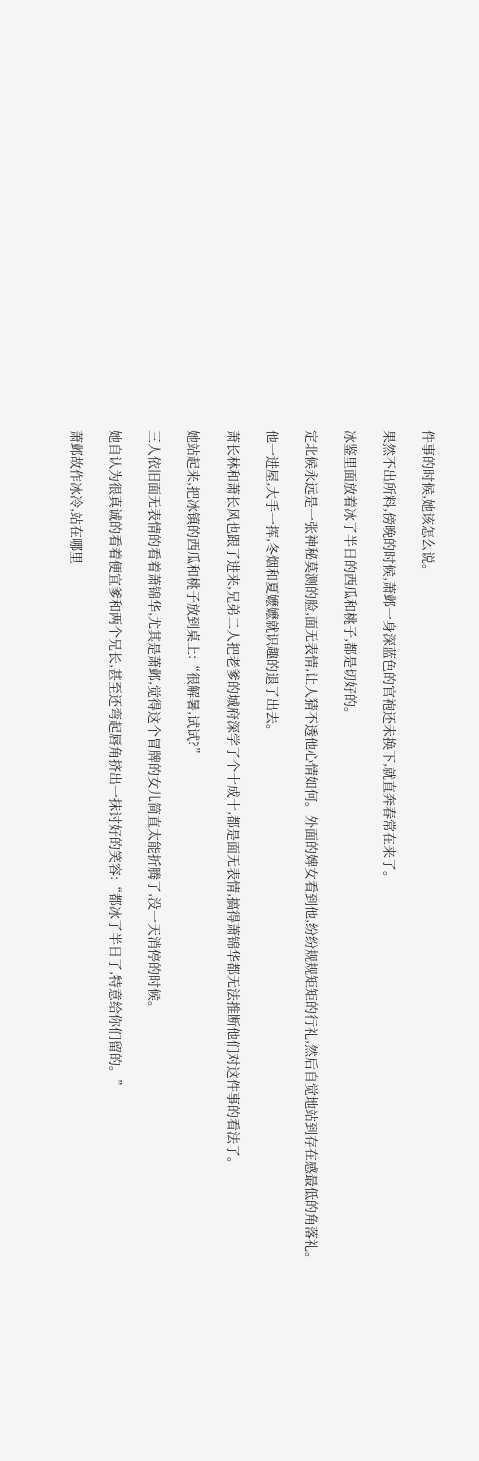件事的时候,她该怎么说。

果然不出所料,傍晚的时候,萧邺一身深蓝色的官袍还未换下,就直奔春常在来了。

冰鉴里面放着冰了半日的西瓜和桃子,都是切好的。

定北候永远是一张神秘莫测的脸,面无表情,让人猜不透他心情如何。外面的婢女看到他,纷纷规规矩矩的行礼,然后自觉地站到存在感最低的角落礼。

他一进屋,大手一挥,冬烟和夏嬷嬷就识趣的退了出去。

萧长林和萧长风也跟了进来,兄弟二人把老爹的城府深学了个十成十,都是面无表情,搞得萧锦华都无法推断他们对这件事的看法了。

她站起来,把冰镇的西瓜和桃子放到桌上:“很解暑,试试?”

三人依旧面无表情的看着萧锦华,尤其是萧邺,觉得这个冒牌的女儿简直太能折腾了,没一天消停的时候。

她自认为很真诚的看着便宜爹和两个兄长,甚至还弯起唇角挤出一抹讨好的笑容:“都冰了半日了,特意给你们留的。”

萧邺故作冰冷,站在哪里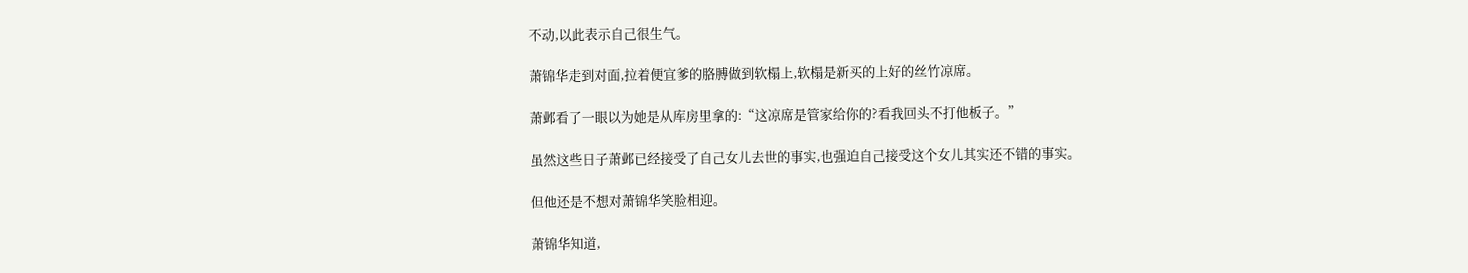不动,以此表示自己很生气。

萧锦华走到对面,拉着便宜爹的胳膊做到软榻上,软榻是新买的上好的丝竹凉席。

萧邺看了一眼以为她是从库房里拿的:“这凉席是管家给你的?看我回头不打他板子。”

虽然这些日子萧邺已经接受了自己女儿去世的事实,也强迫自己接受这个女儿其实还不错的事实。

但他还是不想对萧锦华笑脸相迎。

萧锦华知道,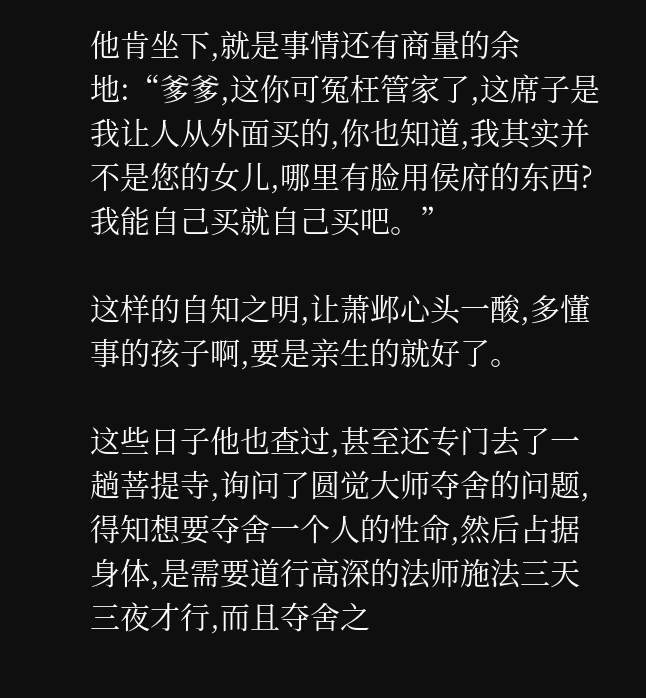他肯坐下,就是事情还有商量的余地:“爹爹,这你可冤枉管家了,这席子是我让人从外面买的,你也知道,我其实并不是您的女儿,哪里有脸用侯府的东西?我能自己买就自己买吧。”

这样的自知之明,让萧邺心头一酸,多懂事的孩子啊,要是亲生的就好了。

这些日子他也查过,甚至还专门去了一趟菩提寺,询问了圆觉大师夺舍的问题,得知想要夺舍一个人的性命,然后占据身体,是需要道行高深的法师施法三天三夜才行,而且夺舍之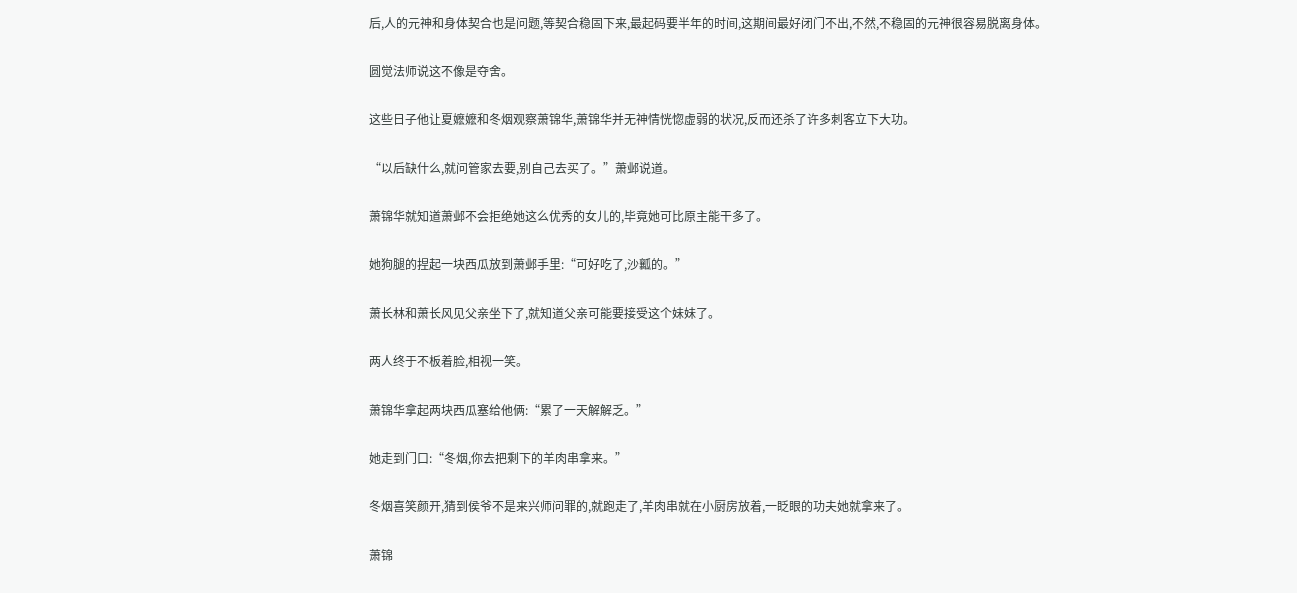后,人的元神和身体契合也是问题,等契合稳固下来,最起码要半年的时间,这期间最好闭门不出,不然,不稳固的元神很容易脱离身体。

圆觉法师说这不像是夺舍。

这些日子他让夏嬷嬷和冬烟观察萧锦华,萧锦华并无神情恍惚虚弱的状况,反而还杀了许多刺客立下大功。

“以后缺什么,就问管家去要,别自己去买了。”萧邺说道。

萧锦华就知道萧邺不会拒绝她这么优秀的女儿的,毕竟她可比原主能干多了。

她狗腿的捏起一块西瓜放到萧邺手里:“可好吃了,沙瓤的。”

萧长林和萧长风见父亲坐下了,就知道父亲可能要接受这个妹妹了。

两人终于不板着脸,相视一笑。

萧锦华拿起两块西瓜塞给他俩:“累了一天解解乏。”

她走到门口:“冬烟,你去把剩下的羊肉串拿来。”

冬烟喜笑颜开,猜到侯爷不是来兴师问罪的,就跑走了,羊肉串就在小厨房放着,一眨眼的功夫她就拿来了。

萧锦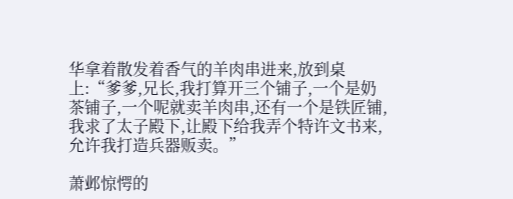华拿着散发着香气的羊肉串进来,放到桌上:“爹爹,兄长,我打算开三个铺子,一个是奶茶铺子,一个呢就卖羊肉串,还有一个是铁匠铺,我求了太子殿下,让殿下给我弄个特许文书来,允许我打造兵器贩卖。”

萧邺惊愕的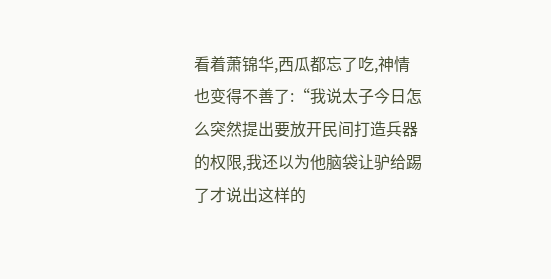看着萧锦华,西瓜都忘了吃,神情也变得不善了:“我说太子今日怎么突然提出要放开民间打造兵器的权限,我还以为他脑袋让驴给踢了才说出这样的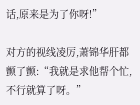话,原来是为了你呀!”

对方的视线凌厉,萧锦华肝都颤了颤:“我就是求他帮个忙,不行就算了呀。”